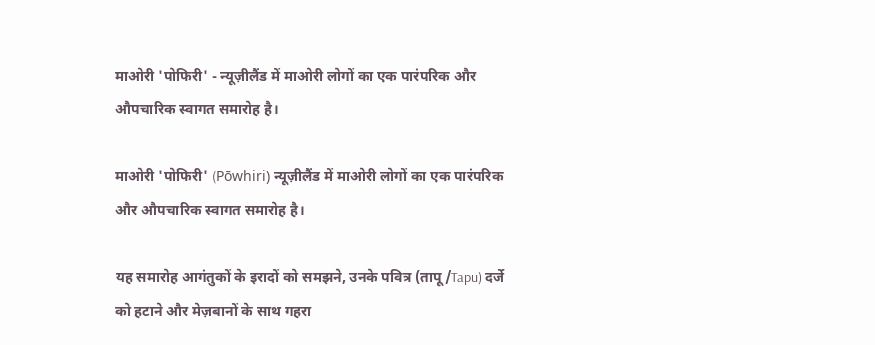माओरी 'पोफिरी' - न्यूज़ीलैंड में माओरी लोगों का एक पारंपरिक और औपचारिक स्वागत समारोह है।

माओरी 'पोफिरी' (Pōwhiri) न्यूज़ीलैंड में माओरी लोगों का एक पारंपरिक और औपचारिक स्वागत समारोह है।

यह समारोह आगंतुकों के इरादों को समझने, उनके पवित्र (तापू/Tapu) दर्जे को हटाने और मेज़बानों के साथ गहरा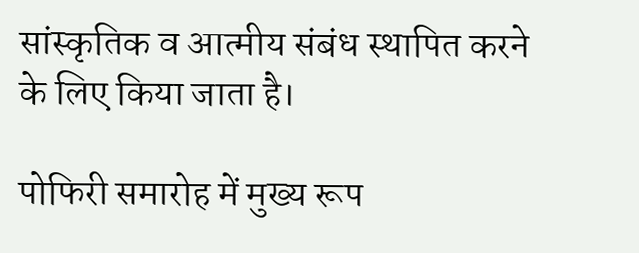सांस्कृतिक व आत्मीय संबंध स्थापित करने के लिए किया जाता है।

पोफिरी समारोह में मुख्य रूप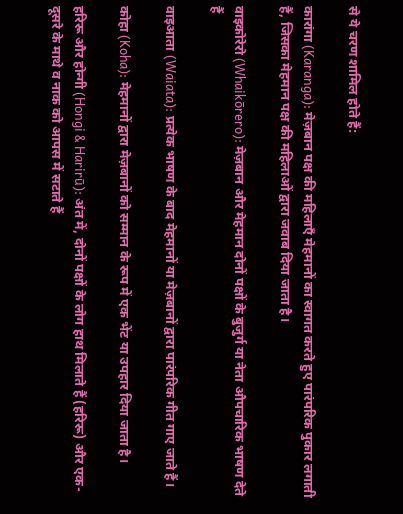से ये चरण शामिल होते हैं:

कारांगा (Karanga): मेज़बान पक्ष की महिलाएँ मेहमानों का स्वागत करते हुए पारंपरिक पुकार लगाती हैं, जिसका मेहमान पक्ष की महिलाओं द्वारा जवाब दिया जाता है।

वाइकोरेरो (Whaikōrero): मेज़बान और मेहमान दोनों पक्षों के बुजुर्ग या नेता औपचारिक भाषण देते हैं

वाइआता (Waiata): प्रत्येक भाषण के बाद मेहमानों या मेज़बानों द्वारा पारंपरिक गीत गाए जाते हैं।

कोहा (Koha): मेहमानों द्वारा मेज़बानों को सम्मान के रूप में एक भेंट या उपहार दिया जाता है।

हरिरू और होन्गी (Hongi & Harirū): अंत में, दोनों पक्षों के लोग हाथ मिलाते हैं (हरिरू) और एक-दूसरे के माथे व नाक को आपस में सटाते हैं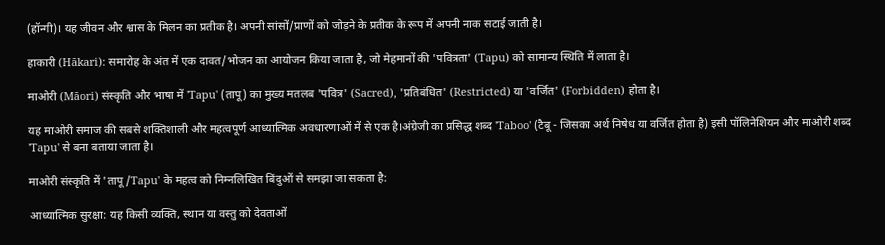(हॉन्गी)। यह जीवन और श्वास के मिलन का प्रतीक है। अपनी सांसों/प्राणों को जोड़ने के प्रतीक के रूप में अपनी नाक सटाई जाती है।

हाकारी (Hākari): समारोह के अंत में एक दावत/भोजन का आयोजन किया जाता है, जो मेहमानों की 'पवित्रता' (Tapu) को सामान्य स्थिति में लाता है।

माओरी (Māori) संस्कृति और भाषा में 'Tapu' (तापू) का मुख्य मतलब 'पवित्र' (Sacred), 'प्रतिबंधित' (Restricted) या 'वर्जित' (Forbidden) होता है।

यह माओरी समाज की सबसे शक्तिशाली और महत्वपूर्ण आध्यात्मिक अवधारणाओं में से एक है।अंग्रेजी का प्रसिद्ध शब्द 'Taboo' (टैबू - जिसका अर्थ निषेध या वर्जित होता है) इसी पॉलिनेशियन और माओरी शब्द 'Tapu' से बना बताया जाता है।

माओरी संस्कृति में 'तापू/Tapu' के महत्व को निम्नलिखित बिंदुओं से समझा जा सकता है:

आध्यात्मिक सुरक्षा: यह किसी व्यक्ति, स्थान या वस्तु को देवताओं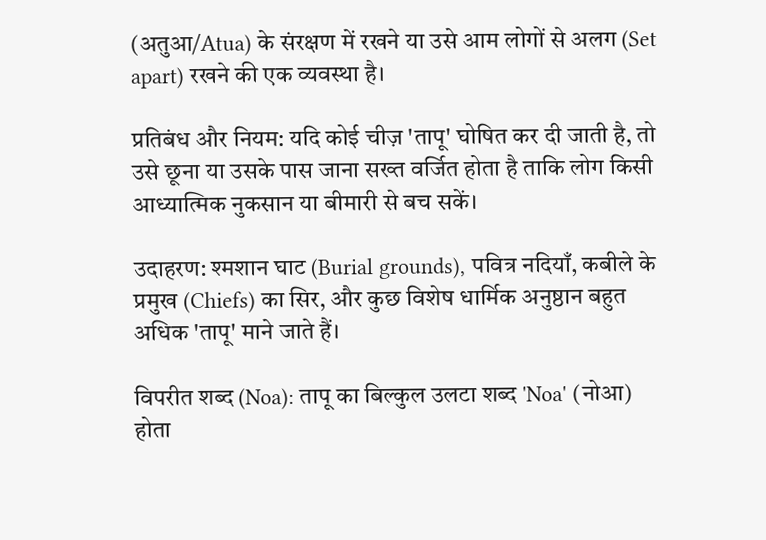(अतुआ/Atua) के संरक्षण में रखने या उसे आम लोगों से अलग (Set apart) रखने की एक व्यवस्था है।

प्रतिबंध और नियम: यदि कोई चीज़ 'तापू' घोषित कर दी जाती है, तो उसे छूना या उसके पास जाना सख्त वर्जित होता है ताकि लोग किसी आध्यात्मिक नुकसान या बीमारी से बच सकें।

उदाहरण: श्मशान घाट (Burial grounds), पवित्र नदियाँ, कबीले के प्रमुख (Chiefs) का सिर, और कुछ विशेष धार्मिक अनुष्ठान बहुत अधिक 'तापू' माने जाते हैं।

विपरीत शब्द (Noa): तापू का बिल्कुल उलटा शब्द 'Noa' (नोआ) होता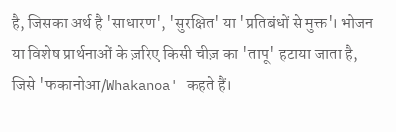है, जिसका अर्थ है 'साधारण', 'सुरक्षित' या 'प्रतिबंधों से मुक्त'। भोजन या विशेष प्रार्थनाओं के ज़रिए किसी चीज़ का 'तापू' हटाया जाता है, जिसे 'फकानोआ/Whakanoa' कहते हैं।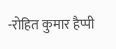-रोहित कुमार हैप्पी